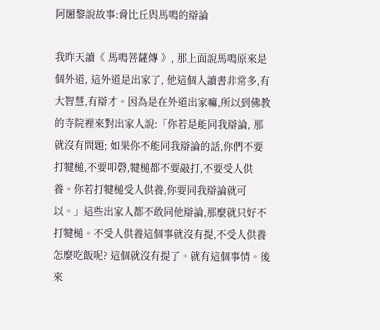阿闍黎說故事:脅比丘與馬鳴的辯論

我昨天讀《 馬鳴菩薩傳 》, 那上面說馬鳴原來是個外道, 這外道是出家了, 他這個人讀書非常多,有大智慧,有辯才。因為是在外道出家嘛,所以到佛教的寺院裡來對出家人說:「你若是能同我辯論, 那就沒有問題; 如果你不能同我辯論的話,你們不要打犍槌,不要叩磬,犍槌都不要敲打,不要受人供養。你若打犍槌受人供養,你要同我辯論就可以。」這些出家人都不敢同他辯論,那麼就只好不打犍槌。不受人供養這個事就沒有提,不受人供養怎麼吃飯呢? 這個就沒有提了。就有這個事情。後來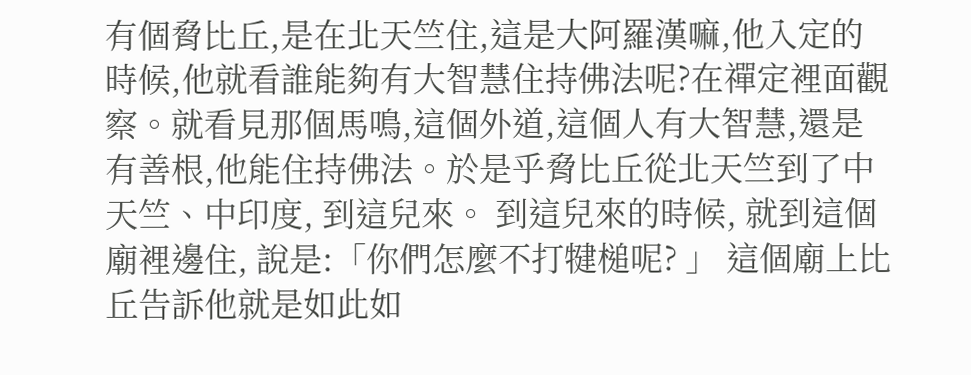有個脅比丘,是在北天竺住,這是大阿羅漢嘛,他入定的時候,他就看誰能夠有大智慧住持佛法呢?在禪定裡面觀察。就看見那個馬鳴,這個外道,這個人有大智慧,還是有善根,他能住持佛法。於是乎脅比丘從北天竺到了中天竺、中印度, 到這兒來。 到這兒來的時候, 就到這個廟裡邊住, 說是:「你們怎麼不打犍槌呢? 」 這個廟上比丘告訴他就是如此如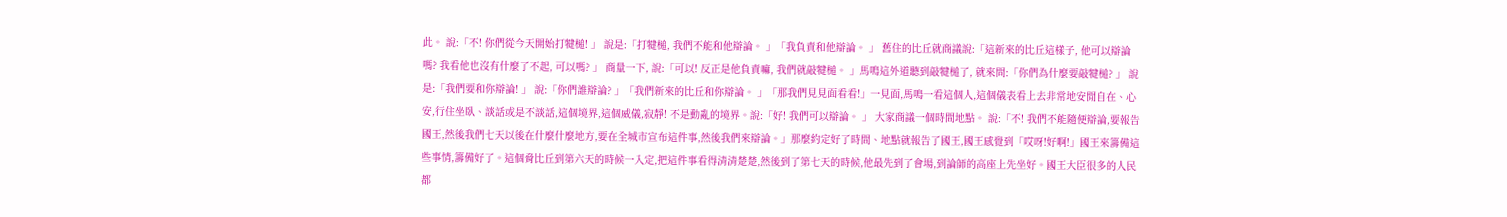此。 說:「不! 你們從今天開始打犍槌! 」 說是:「打犍槌, 我們不能和他辯論。 」「我負責和他辯論。 」 舊住的比丘就商議說:「這新來的比丘這樣子, 他可以辯論嗎? 我看他也沒有什麼了不起, 可以嗎? 」 商量一下, 說:「可以! 反正是他負責嘛, 我們就敲犍槌。 」馬鳴這外道聽到敲犍槌了, 就來問:「你們為什麼要敲犍槌? 」 說是:「我們要和你辯論! 」 說:「你們誰辯論? 」「我們新來的比丘和你辯論。 」「那我們見見面看看!」一見面,馬鳴一看這個人,這個儀表看上去非常地安閒自在、心安,行住坐臥、談話或是不談話,這個境界,這個威儀,寂靜! 不是動亂的境界。說:「好! 我們可以辯論。 」 大家商議一個時間地點。 說:「不! 我們不能隨便辯論,要報告國王,然後我們七天以後在什麼什麼地方,要在全城市宣布這件事,然後我們來辯論。」那麼約定好了時間、地點就報告了國王,國王感覺到「哎呀!好啊!」國王來籌備這些事情,籌備好了。這個脅比丘到第六天的時候一入定,把這件事看得清清楚楚,然後到了第七天的時候,他最先到了會場,到論師的高座上先坐好。國王大臣很多的人民都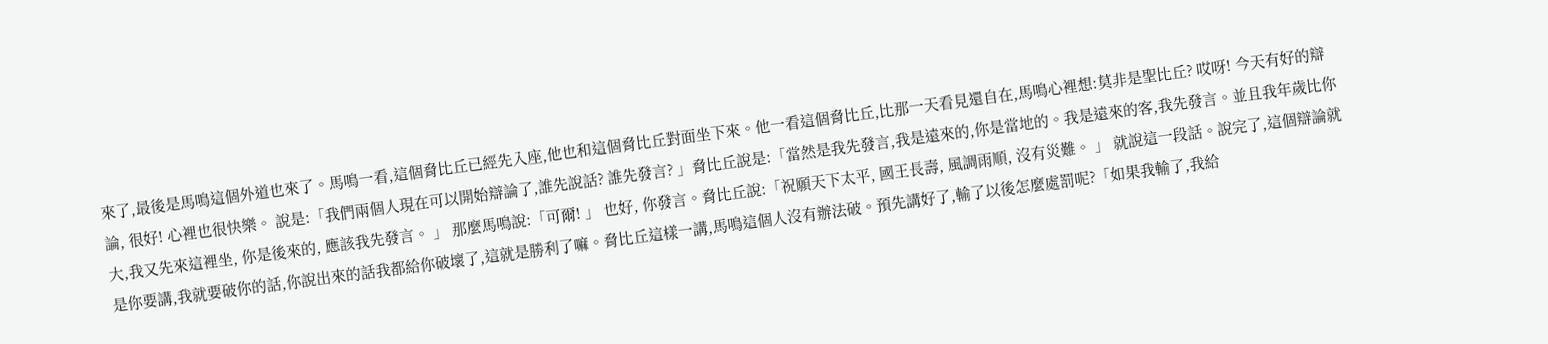來了,最後是馬鳴這個外道也來了。馬鳴一看,這個脅比丘已經先入座,他也和這個脅比丘對面坐下來。他一看這個脅比丘,比那一天看見還自在,馬鳴心裡想:莫非是聖比丘? 哎呀! 今天有好的辯論, 很好! 心裡也很快樂。 說是:「我們兩個人現在可以開始辯論了,誰先說話? 誰先發言? 」脅比丘說是:「當然是我先發言,我是遠來的,你是當地的。我是遠來的客,我先發言。並且我年歲比你大,我又先來這裡坐, 你是後來的, 應該我先發言。 」 那麼馬鳴說:「可爾! 」 也好, 你發言。脅比丘說:「祝願天下太平, 國王長壽, 風調雨順, 沒有災難。 」 就說這一段話。說完了,這個辯論就是你要講,我就要破你的話,你說出來的話我都給你破壞了,這就是勝利了嘛。脅比丘這樣一講,馬鳴這個人沒有辦法破。預先講好了,輸了以後怎麼處罰呢?「如果我輸了,我給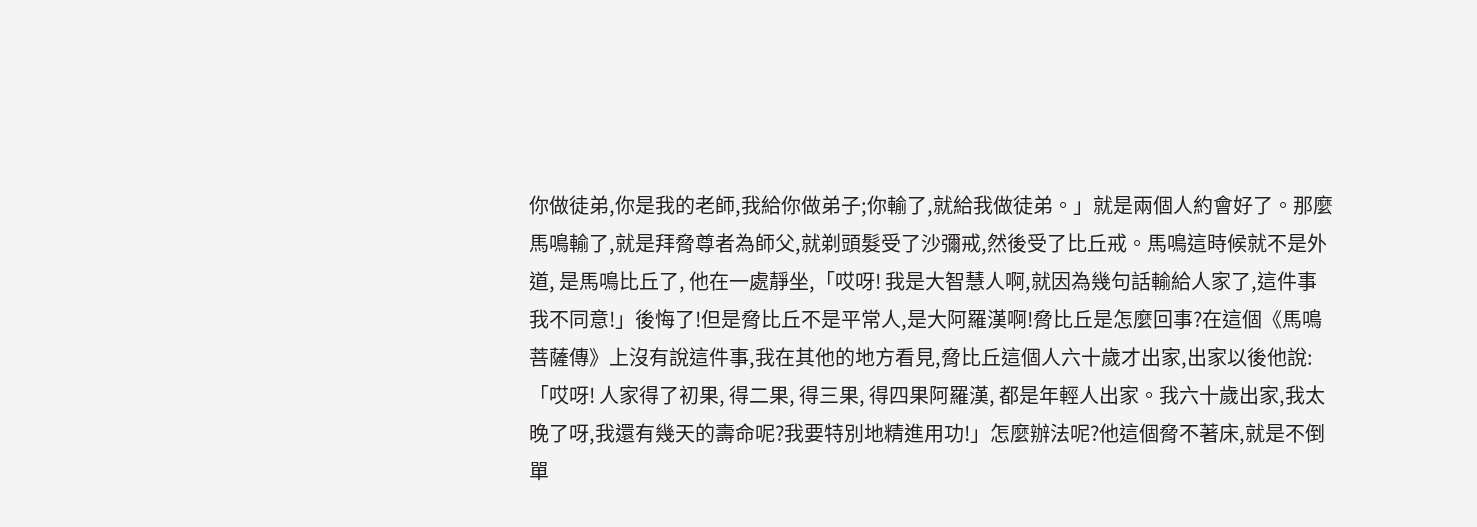你做徒弟,你是我的老師,我給你做弟子;你輸了,就給我做徒弟。」就是兩個人約會好了。那麼馬鳴輸了,就是拜脅尊者為師父,就剃頭髮受了沙彌戒,然後受了比丘戒。馬鳴這時候就不是外道, 是馬鳴比丘了, 他在一處靜坐,「哎呀! 我是大智慧人啊,就因為幾句話輸給人家了,這件事我不同意!」後悔了!但是脅比丘不是平常人,是大阿羅漢啊!脅比丘是怎麼回事?在這個《馬鳴菩薩傳》上沒有說這件事,我在其他的地方看見,脅比丘這個人六十歲才出家,出家以後他說:「哎呀! 人家得了初果, 得二果, 得三果, 得四果阿羅漢, 都是年輕人出家。我六十歲出家,我太晚了呀,我還有幾天的壽命呢?我要特別地精進用功!」怎麼辦法呢?他這個脅不著床,就是不倒單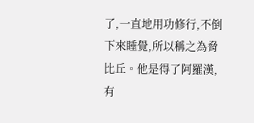了,一直地用功修行,不倒下來睡覺,所以稱之為脅比丘。他是得了阿羅漢,有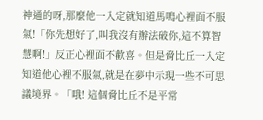神通的呀,那麼他一入定就知道馬鳴心裡面不服氣!「你先想好了,叫我沒有辦法破你,這不算智慧啊!」反正心裡面不歡喜。但是脅比丘一入定知道他心裡不服氣,就是在夢中示現一些不可思議境界。「哦! 這個脅比丘不是平常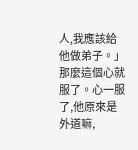人,我應該給他做弟子。」那麼這個心就服了。心一服了,他原來是外道嘛,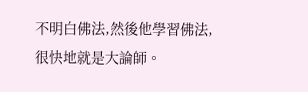不明白佛法,然後他學習佛法,很快地就是大論師。